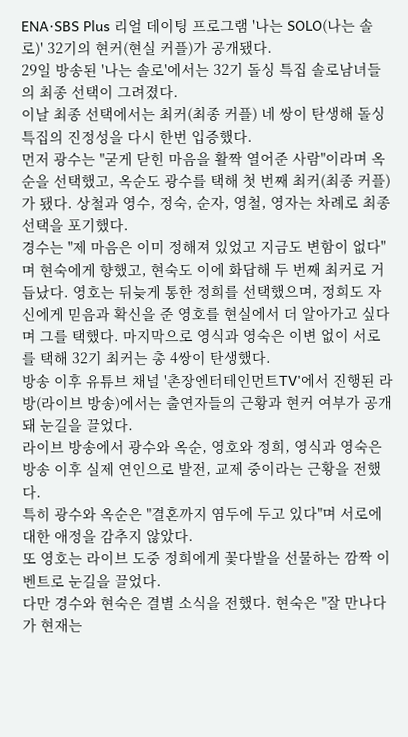ENA·SBS Plus 리얼 데이팅 프로그램 '나는 SOLO(나는 솔로)' 32기의 현커(현실 커플)가 공개됐다.
29일 방송된 '나는 솔로'에서는 32기 돌싱 특집 솔로남녀들의 최종 선택이 그려졌다.
이날 최종 선택에서는 최커(최종 커플) 네 쌍이 탄생해 돌싱 특집의 진정성을 다시 한번 입증했다.
먼저 광수는 "굳게 닫힌 마음을 활짝 열어준 사람"이라며 옥순을 선택했고, 옥순도 광수를 택해 첫 번째 최커(최종 커플)가 됐다. 상철과 영수, 정숙, 순자, 영철, 영자는 차례로 최종 선택을 포기했다.
경수는 "제 마음은 이미 정해져 있었고 지금도 변함이 없다"며 현숙에게 향했고, 현숙도 이에 화답해 두 번째 최커로 거듭났다. 영호는 뒤늦게 통한 정희를 선택했으며, 정희도 자신에게 믿음과 확신을 준 영호를 현실에서 더 알아가고 싶다며 그를 택했다. 마지막으로 영식과 영숙은 이변 없이 서로를 택해 32기 최커는 총 4쌍이 탄생했다.
방송 이후 유튜브 채널 '촌장엔터테인먼트TV'에서 진행된 라방(라이브 방송)에서는 출연자들의 근황과 현커 여부가 공개돼 눈길을 끌었다.
라이브 방송에서 광수와 옥순, 영호와 정희, 영식과 영숙은 방송 이후 실제 연인으로 발전, 교제 중이라는 근황을 전했다.
특히 광수와 옥순은 "결혼까지 염두에 두고 있다"며 서로에 대한 애정을 감추지 않았다.
또 영호는 라이브 도중 정희에게 꽃다발을 선물하는 깜짝 이벤트로 눈길을 끌었다.
다만 경수와 현숙은 결별 소식을 전했다. 현숙은 "잘 만나다가 현재는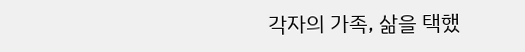각자의 가족, 삶을 택했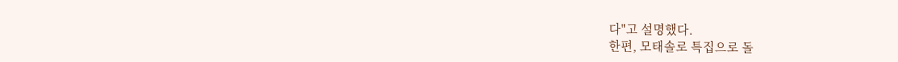다"고 설명했다.
한편, 모태솔로 특집으로 돌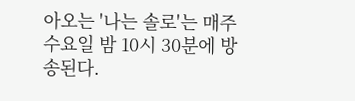아오는 '나는 솔로'는 매주 수요일 밤 10시 30분에 방송된다.